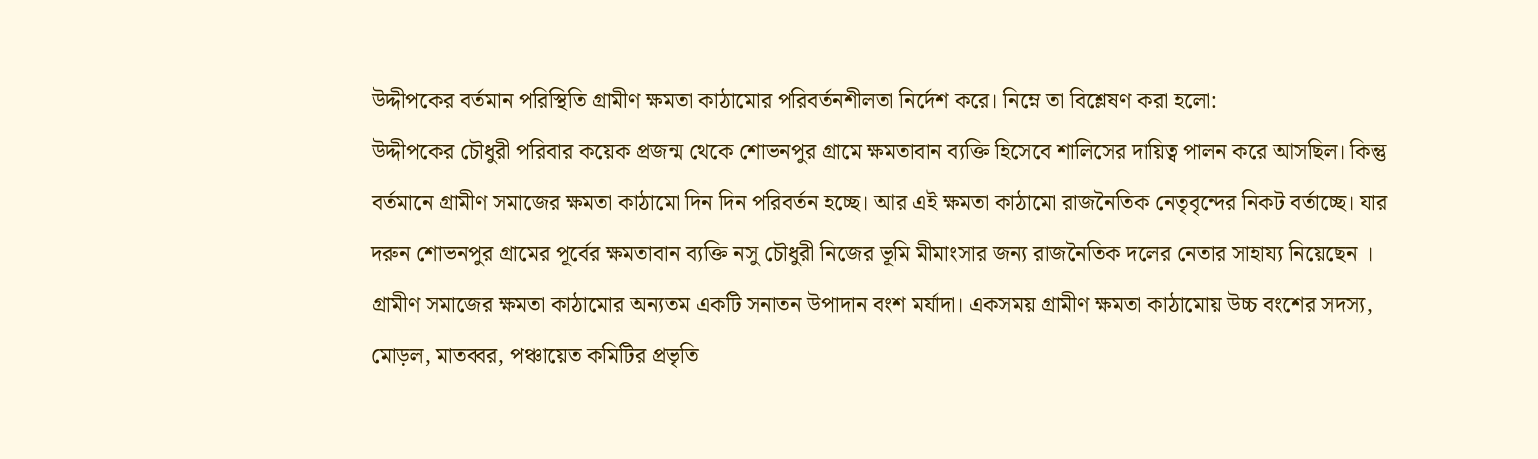উদ্দীপকের বর্তমান পরিস্থিতি গ্রামীণ ক্ষমতা কাঠামোর পরিবর্তনশীলতা নির্দেশ করে। নিম্নে তা বিশ্লেষণ করা হলো:
উদ্দীপকের চৌধুরী পরিবার কয়েক প্রজন্ম থেকে শোভনপুর গ্রামে ক্ষমতাবান ব্যক্তি হিসেবে শালিসের দায়িত্ব পালন করে আসছিল। কিন্তু বর্তমানে গ্রামীণ সমাজের ক্ষমতা কাঠামো দিন দিন পরিবর্তন হচ্ছে। আর এই ক্ষমতা কাঠামো রাজনৈতিক নেতৃবৃন্দের নিকট বর্তাচ্ছে। যার দরুন শোভনপুর গ্রামের পূর্বের ক্ষমতাবান ব্যক্তি নসু চৌধুরী নিজের ভূমি মীমাংসার জন্য রাজনৈতিক দলের নেতার সাহায্য নিয়েছেন ।
গ্রামীণ সমাজের ক্ষমতা কাঠামোর অন্যতম একটি সনাতন উপাদান বংশ মর্যাদা। একসময় গ্রামীণ ক্ষমতা কাঠামোয় উচ্চ বংশের সদস্য, মোড়ল, মাতব্বর, পঞ্চায়েত কমিটির প্রভৃতি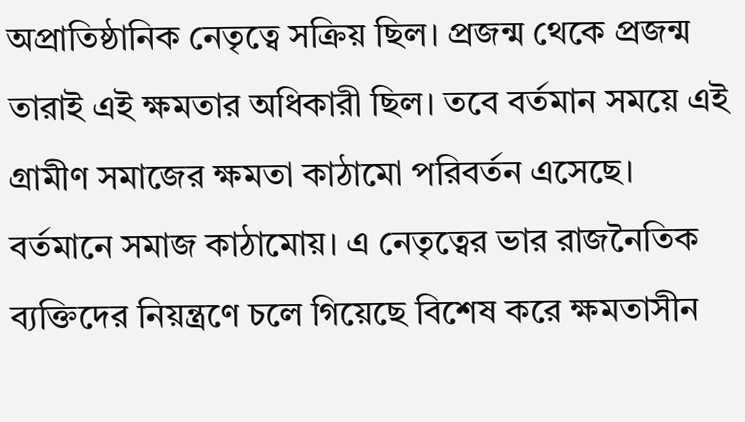অপ্রাতিষ্ঠানিক নেতৃত্বে সক্রিয় ছিল। প্রজন্ম থেকে প্রজন্ম তারাই এই ক্ষমতার অধিকারী ছিল। তবে বর্তমান সময়ে এই গ্রামীণ সমাজের ক্ষমতা কাঠামো পরিবর্তন এসেছে। বর্তমানে সমাজ কাঠামোয়। এ নেতৃত্বের ভার রাজনৈতিক ব্যক্তিদের নিয়ন্ত্রণে চলে গিয়েছে বিশেষ করে ক্ষমতাসীন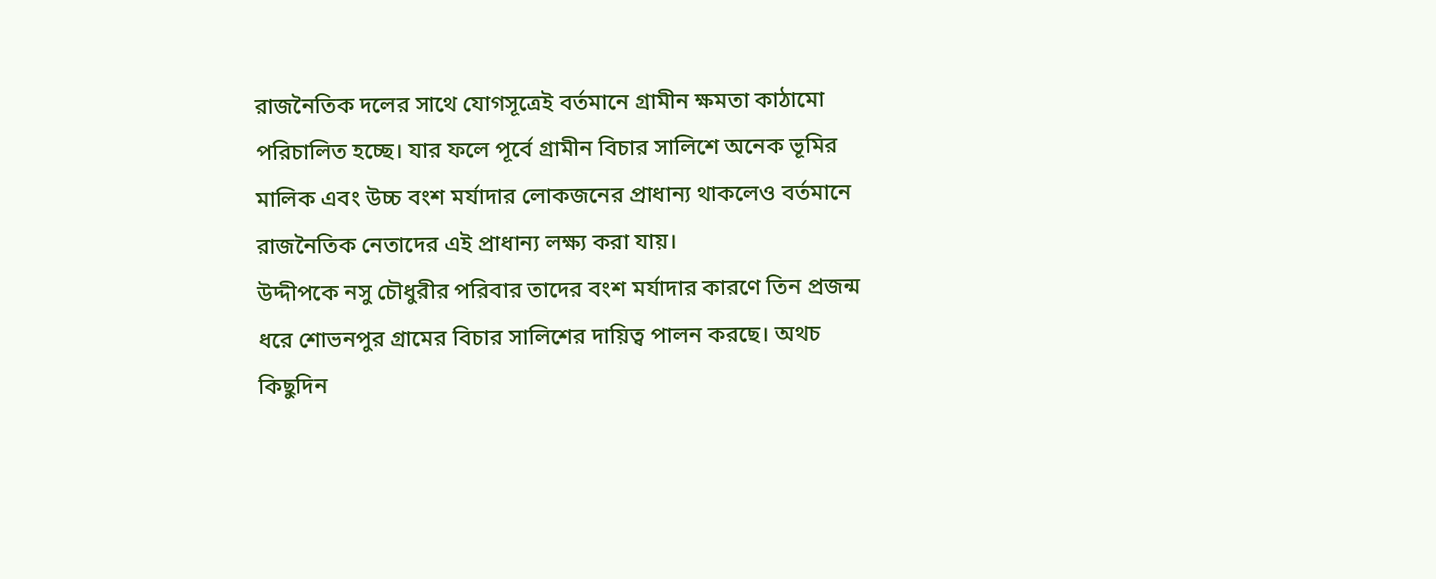রাজনৈতিক দলের সাথে যোগসূত্রেই বর্তমানে গ্রামীন ক্ষমতা কাঠামো পরিচালিত হচ্ছে। যার ফলে পূর্বে গ্রামীন বিচার সালিশে অনেক ভূমির মালিক এবং উচ্চ বংশ মর্যাদার লোকজনের প্রাধান্য থাকলেও বর্তমানে রাজনৈতিক নেতাদের এই প্রাধান্য লক্ষ্য করা যায়।
উদ্দীপকে নসু চৌধুরীর পরিবার তাদের বংশ মর্যাদার কারণে তিন প্রজন্ম ধরে শোভনপুর গ্রামের বিচার সালিশের দায়িত্ব পালন করছে। অথচ কিছুদিন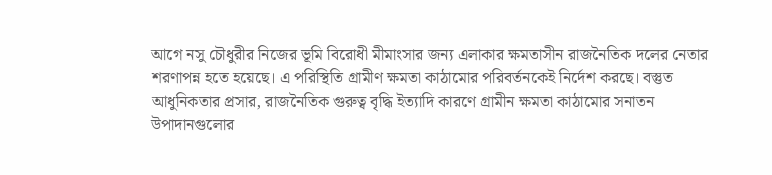আগে নসু চৌধুরীর নিজের ভূমি বিরোধী মীমাংসার জন্য এলাকার ক্ষমতাসীন রাজনৈতিক দলের নেতার শরণাপন্ন হতে হয়েছে। এ পরিস্থিতি গ্রামীণ ক্ষমতা কাঠামোর পরিবর্তনকেই নির্দেশ করছে। বস্তুত আধুনিকতার প্রসার, রাজনৈতিক গুরুত্ব বৃদ্ধি ইত্যাদি কারণে গ্রামীন ক্ষমতা কাঠামোর সনাতন উপাদানগুলোর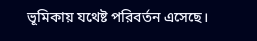ভূমিকায় যথেষ্ট পরিবর্তন এসেছে।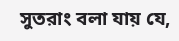সুতরাং বলা যায় যে,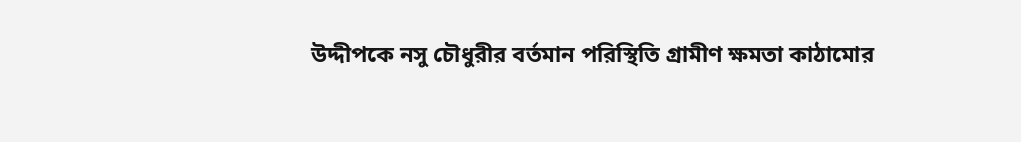উদ্দীপকে নসু চৌধুরীর বর্তমান পরিস্থিতি গ্রামীণ ক্ষমতা কাঠামোর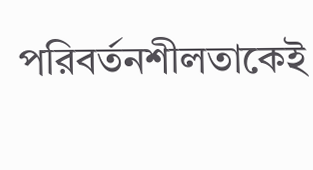পরিবর্তনশীলতাকেই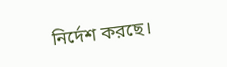নির্দেশ করছে।